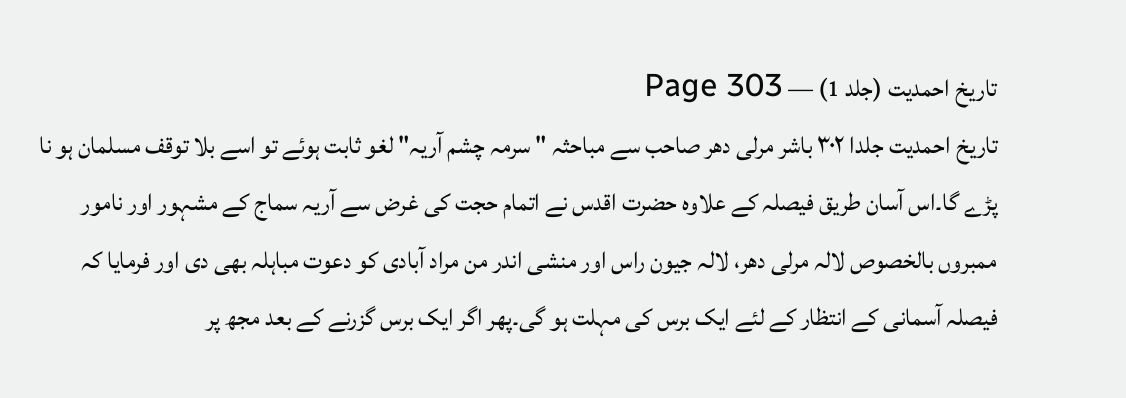تاریخ احمدیت (جلد 1) — Page 303
تاریخ احمدیت جلدا ۳۰۲ باشر مرلی دھر صاحب سے مباحثہ " سرمہ چشم آریہ" لغو ثابت ہوئے تو اسے بلا توقف مسلمان ہو نا پڑے گا۔اس آسان طریق فیصلہ کے علاوہ حضرت اقدس نے اتمام حجت کی غرض سے آریہ سماج کے مشہور اور نامور ممبروں بالخصوص لالہ مرلی دھر، لالہ جیون راس اور منشی اندر من مراد آبادی کو دعوت مباہلہ بھی دی اور فرمایا کہ فیصلہ آسمانی کے انتظار کے لئے ایک برس کی مہلت ہو گی۔پھر اگر ایک برس گزرنے کے بعد مجھ پر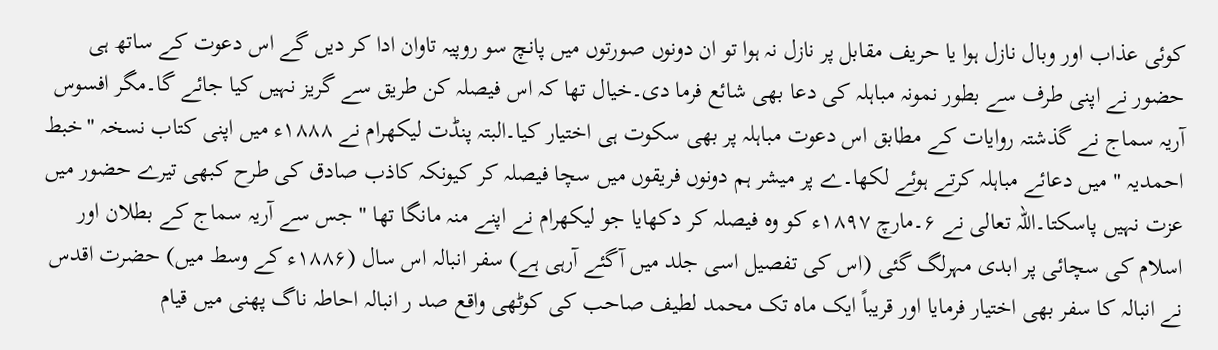کوئی عذاب اور وبال نازل ہوا یا حریف مقابل پر نازل نہ ہوا تو ان دونوں صورتوں میں پانچ سو روپیہ تاوان ادا کر دیں گے اس دعوت کے ساتھ ہی حضور نے اپنی طرف سے بطور نمونہ مباہلہ کی دعا بھی شائع فرما دی۔خیال تھا کہ اس فیصلہ کن طریق سے گریز نہیں کیا جائے گا۔مگر افسوس آریہ سماج نے گذشتہ روایات کے مطابق اس دعوت مباہلہ پر بھی سکوت ہی اختیار کیا۔البتہ پنڈت لیکھرام نے ۱۸۸۸ء میں اپنی کتاب نسخہ "خبط احمدیہ " میں دعائے مباہلہ کرتے ہوئے لکھا۔ے پر میشر ہم دونوں فریقوں میں سچا فیصلہ کر کیونکہ کاذب صادق کی طرح کبھی تیرے حضور میں عزت نہیں پاسکتا۔اللہ تعالی نے ۶۔مارچ ۱۸۹۷ء کو وہ فیصلہ کر دکھایا جو لیکھرام نے اپنے منہ مانگا تھا " جس سے آریہ سماج کے بطلان اور اسلام کی سچائی پر ابدی مہرلگ گئی (اس کی تفصیل اسی جلد میں آگئے آرہی ہے) سفر انبالہ اس سال (۱۸۸۶ء کے وسط میں) حضرت اقدس نے انبالہ کا سفر بھی اختیار فرمایا اور قریباً ایک ماہ تک محمد لطیف صاحب کی کوٹھی واقع صد ر انبالہ احاطہ ناگ پھنی میں قیام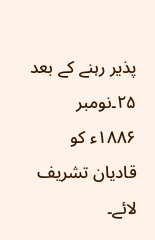پذیر رہنے کے بعد ۲۵۔نومبر ۱۸۸۶ء کو قادیان تشریف لائے۔